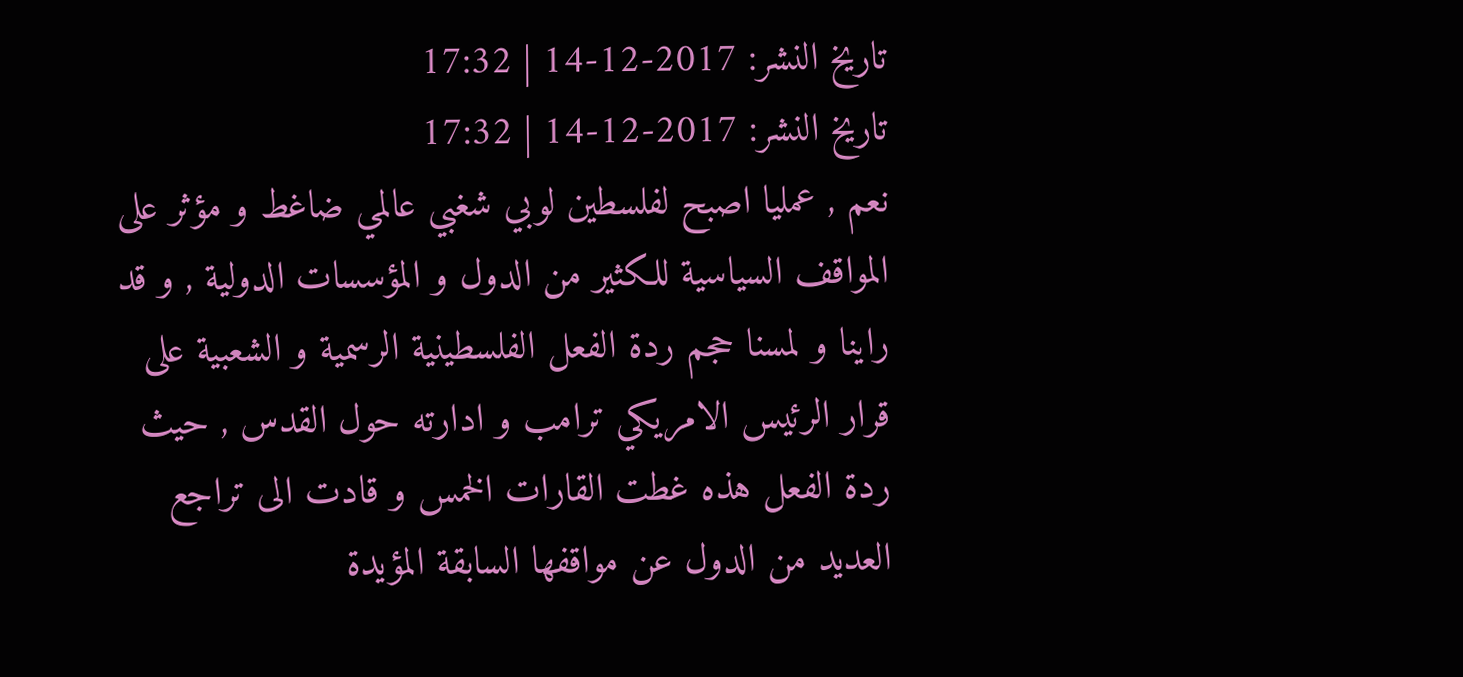تاريخ النشر: 2017-12-14 | 17:32
تاريخ النشر: 2017-12-14 | 17:32
نعم , عمليا اصبح لفلسطين لوبي شغبي عالمي ضاغط و مؤثر على المواقف السياسية للكثير من الدول و المؤسسات الدولية , و قد راينا و لمسنا حجم ردة الفعل الفلسطينية الرسمية و الشعبية على قرار الرئيس الامريكي ترامب و ادارته حول القدس , حيث ردة الفعل هذه غطت القارات الخمس و قادت الى تراجع العديد من الدول عن مواقفها السابقة المؤيدة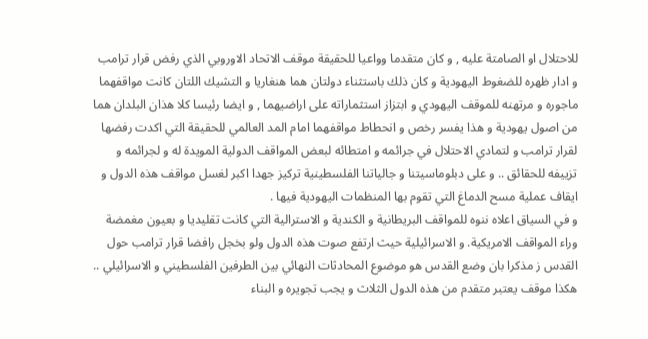للاحتلال او الصامتة عليه , و كان متقدما وواعيا للحقيقة موقف الاتحاد الاوروبي الذي رفض قرار ترامب و ادار ظهره للضغوط اليهودية و كان ذلك باستثناء دولتان هما هنغاريا و التشيك اللتان كانت مواقفهما ماجوره و مرتهنه للموقف اليهودي و ابتزاز استثماراته على اراضيهما , و ايضا رئيسا كلا هذان البلدان هما من اصول يهودية و هذا يفسر رخص و انحطاط مواقفهما امام المد العالمي للحقيقة التي اكدت رفضها لقرار ترامب و لتمادي الاحتلال في جرائمه و امتطائه لبعض المواقف الدولية المويدة له و لجرائمه و تزييفه للحقائق .. و على دبلوماسيتنا و جالياتنا الفلسطينية تركيز جهدا اكبر لغسل مواقف هذه الدول و ايقاف عملية مسح الدماغ التي تقوم بها المنظمات اليهودية فيها .
و في السياق اعلاه ننوه للمواقف البريطانية و الكندية و الاسترالية التي كانت تقليديا و بعيون مغمضة وراء المواقف الامريكية. و الاسرائيلية حيث ارتفع صوت هذه الدول ولو بخجل رافضا قرار ترامب حول القدس ز مذكرا بان وضع القدس هو موضوع المحادثات النهائي بين الطرفين الفلسطيني و الاسرائيلي .. هكذا موقف يعتبر متقدم من هذه الدول الثلاث و يجب تجويره و البناء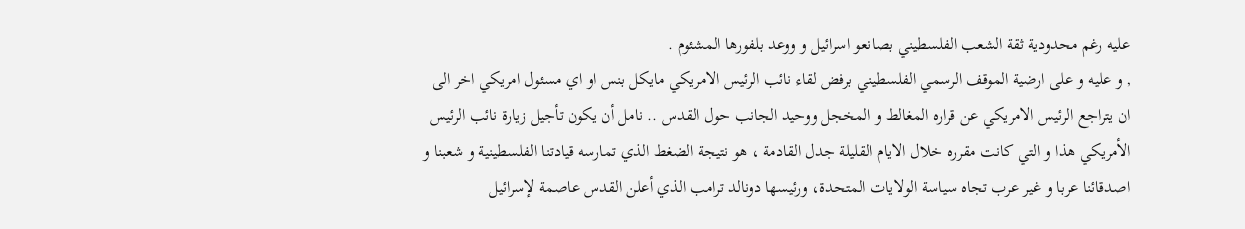عليه رغم محدودية ثقة الشعب الفلسطيني بصانعو اسرائيل و ووعد بلفورها المشئوم .
, و عليه و على ارضية الموقف الرسمي الفلسطيني برفض لقاء نائب الرئيس الامريكي مايكل بنس او اي مسئول امريكي اخر الى ان يتراجع الرئيس الامريكي عن قراره المغالط و المخجل ووحيد الجانب حول القدس .. نامل أن يكون تأجيل زيارة نائب الرئيس الأمريكي هذا و التي كانت مقرره خلال الايام القليلة جدل القادمة ، هو نتيجة الضغط الذي تمارسه قيادتنا الفلسطينية و شعبنا و اصدقائنا عربا و غير عرب تجاه سياسة الولايات المتحدة، ورئيسها دونالد ترامب الذي أعلن القدس عاصمة لإسرائيل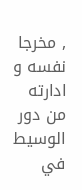, مخرجا نفسه و ادارته من دور الوسيط في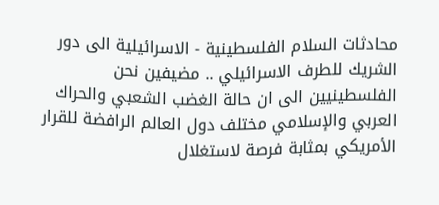محادثات السلام الفلسطينية - الاسرائيلية الى دور الشريك للطرف الاسرائيلي .. مضيفين نحن الفلسطينيين الى ان حالة الغضب الشعبي والحراك العربي والإسلامي مختلف دول العالم الرافضة للقرار الأمريكي بمثابة فرصة لاستغلال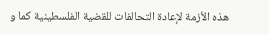هذه الأزمة لإعادة التحالفات للقضية الفلسطينية كما و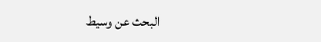البحث عن وسيط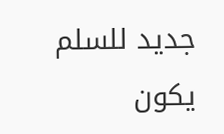جديد للسلم يكون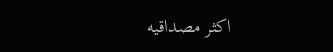اكثر مصداقيه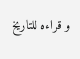و قراءه للتاريخ